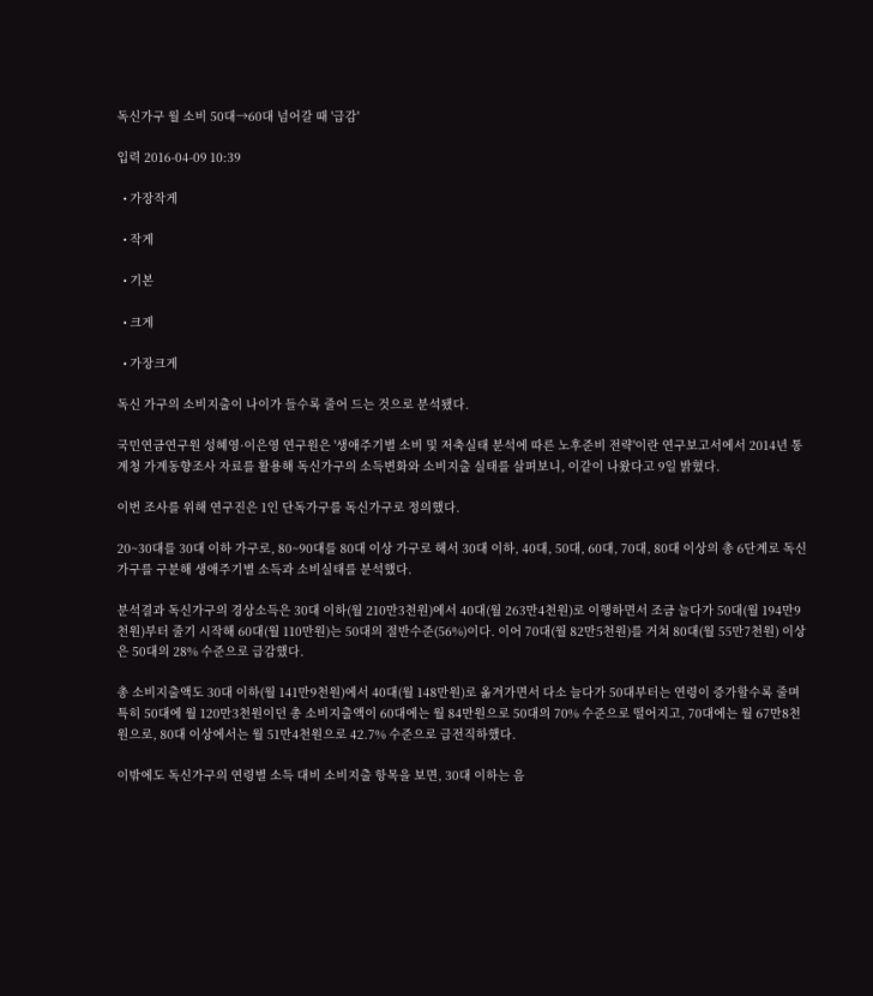독신가구 월 소비 50대→60대 넘어갈 때 '급감'

입력 2016-04-09 10:39

  • 가장작게

  • 작게

  • 기본

  • 크게

  • 가장크게

독신 가구의 소비지출이 나이가 들수록 줄어 드는 것으로 분석됐다.

국민연금연구원 성혜영·이은영 연구원은 '생애주기별 소비 및 저축실태 분석에 따른 노후준비 전략'이란 연구보고서에서 2014년 통계청 가계동향조사 자료를 활용해 독신가구의 소득변화와 소비지출 실태를 살펴보니, 이같이 나왔다고 9일 밝혔다.

이번 조사를 위해 연구진은 1인 단독가구를 독신가구로 정의했다.

20~30대를 30대 이하 가구로, 80~90대를 80대 이상 가구로 해서 30대 이하, 40대, 50대, 60대, 70대, 80대 이상의 총 6단계로 독신가구를 구분해 생애주기별 소득과 소비실태를 분석했다.

분석결과 독신가구의 경상소득은 30대 이하(월 210만3천원)에서 40대(월 263만4천원)로 이행하면서 조금 늘다가 50대(월 194만9천원)부터 줄기 시작해 60대(월 110만원)는 50대의 절반수준(56%)이다. 이어 70대(월 82만5천원)를 거쳐 80대(월 55만7천원) 이상은 50대의 28% 수준으로 급감했다.

총 소비지출액도 30대 이하(월 141만9천원)에서 40대(월 148만원)로 옮겨가면서 다소 늘다가 50대부터는 연령이 증가할수록 줄며 특히 50대에 월 120만3천원이던 총 소비지출액이 60대에는 월 84만원으로 50대의 70% 수준으로 떨어지고, 70대에는 월 67만8천원으로, 80대 이상에서는 월 51만4천원으로 42.7% 수준으로 급전직하했다.

이밖에도 독신가구의 연령별 소득 대비 소비지출 항목을 보면, 30대 이하는 음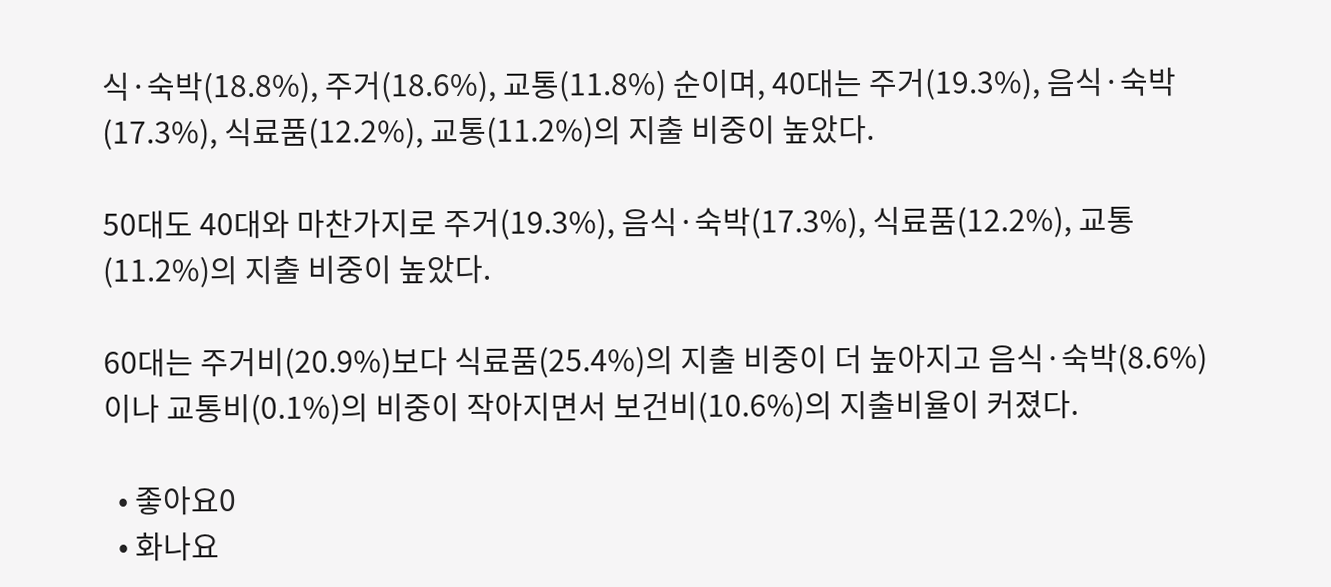식·숙박(18.8%), 주거(18.6%), 교통(11.8%) 순이며, 40대는 주거(19.3%), 음식·숙박(17.3%), 식료품(12.2%), 교통(11.2%)의 지출 비중이 높았다.

50대도 40대와 마찬가지로 주거(19.3%), 음식·숙박(17.3%), 식료품(12.2%), 교통(11.2%)의 지출 비중이 높았다.

60대는 주거비(20.9%)보다 식료품(25.4%)의 지출 비중이 더 높아지고 음식·숙박(8.6%)이나 교통비(0.1%)의 비중이 작아지면서 보건비(10.6%)의 지출비율이 커졌다.

  • 좋아요0
  • 화나요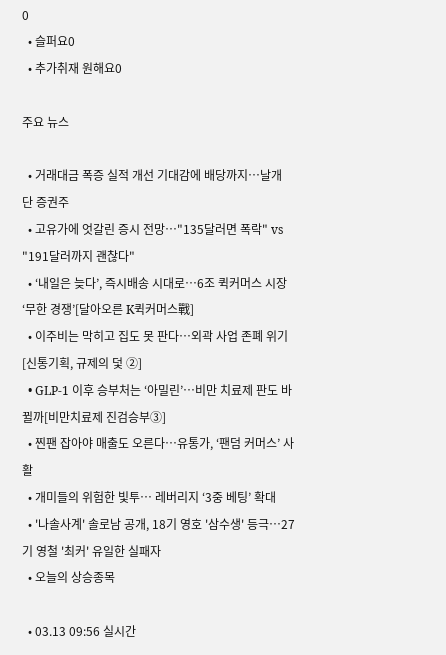0
  • 슬퍼요0
  • 추가취재 원해요0

주요 뉴스

  • 거래대금 폭증 실적 개선 기대감에 배당까지…날개 단 증권주
  • 고유가에 엇갈린 증시 전망⋯"135달러면 폭락" vs "191달러까지 괜찮다"
  • ‘내일은 늦다’, 즉시배송 시대로⋯6조 퀵커머스 시장 ‘무한 경쟁’[달아오른 K퀵커머스戰]
  • 이주비는 막히고 집도 못 판다⋯외곽 사업 존폐 위기 [신통기획, 규제의 덫 ②]
  • GLP-1 이후 승부처는 ‘아밀린’…비만 치료제 판도 바뀔까[비만치료제 진검승부③]
  • 찐팬 잡아야 매출도 오른다⋯유통가, ‘팬덤 커머스’ 사활
  • 개미들의 위험한 빛투⋯ 레버리지 ‘3중 베팅’ 확대
  • '나솔사계' 솔로남 공개, 18기 영호 '삼수생' 등극⋯27기 영철 '최커' 유일한 실패자
  • 오늘의 상승종목

  • 03.13 09:56 실시간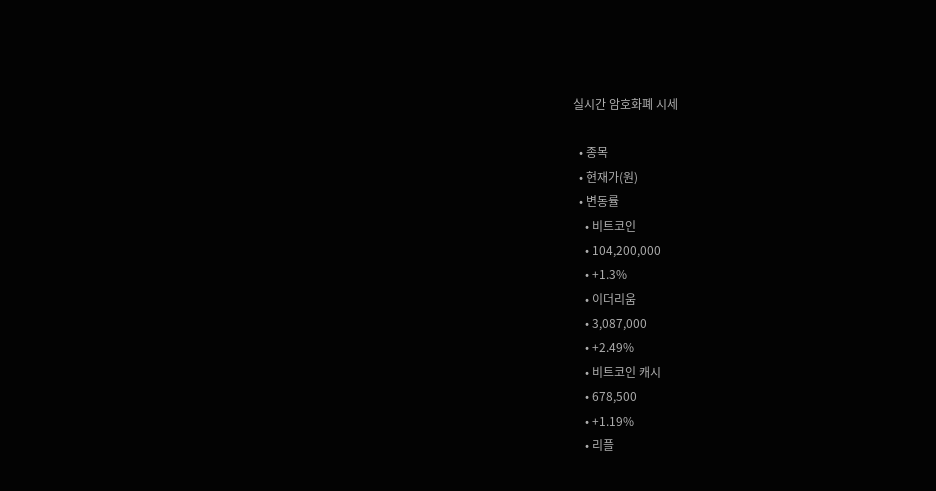실시간 암호화폐 시세

  • 종목
  • 현재가(원)
  • 변동률
    • 비트코인
    • 104,200,000
    • +1.3%
    • 이더리움
    • 3,087,000
    • +2.49%
    • 비트코인 캐시
    • 678,500
    • +1.19%
    • 리플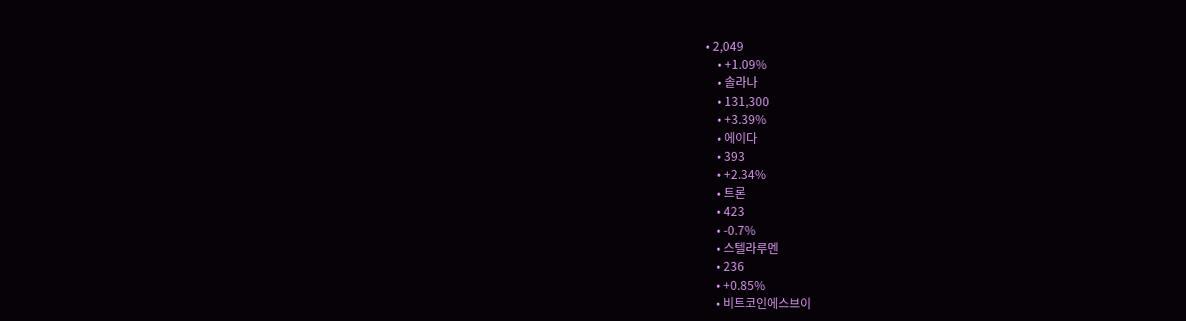• 2,049
    • +1.09%
    • 솔라나
    • 131,300
    • +3.39%
    • 에이다
    • 393
    • +2.34%
    • 트론
    • 423
    • -0.7%
    • 스텔라루멘
    • 236
    • +0.85%
    • 비트코인에스브이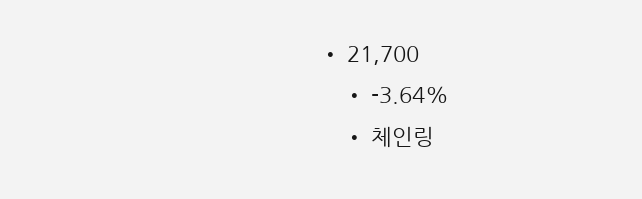• 21,700
    • -3.64%
    • 체인링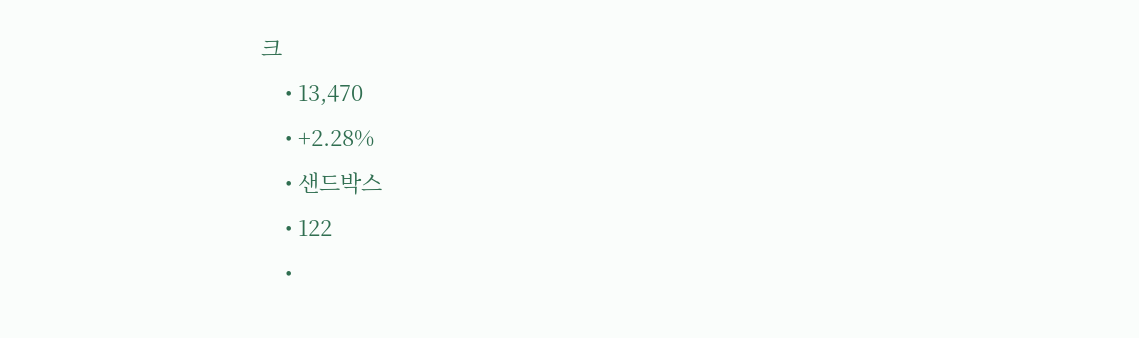크
    • 13,470
    • +2.28%
    • 샌드박스
    • 122
    •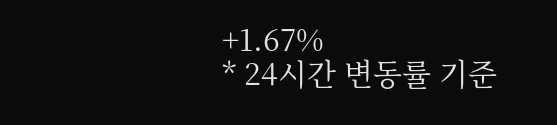+1.67%
* 24시간 변동률 기준